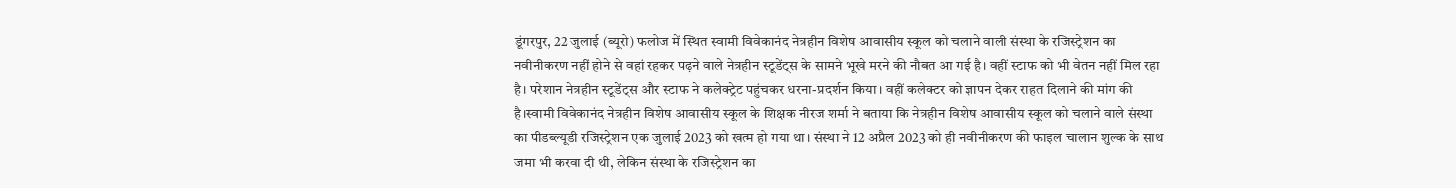डूंगरपुर, 22 जुलाई (ब्यूरो) फलोज में स्थित स्वामी विवेकानंद नेत्रहीन विशेष आवासीय स्कूल को चलाने वाली संस्था के रजिस्ट्रेशन का नवीनीकरण नहीं होने से वहां रहकर पढ़ने वाले नेत्रहीन स्टूडेंट्स के सामने भूखे मरने की नौबत आ गई है। वहीं स्टाफ को भी वेतन नहीं मिल रहा है। परेशान नेत्रहीन स्टूडेंट्स और स्टाफ ने कलेक्ट्रेट पहुंचकर धरना-प्रदर्शन किया। वहीं कलेक्टर को ज्ञापन देकर राहत दिलाने की मांग की है।स्वामी विवेकानंद नेत्रहीन विशेष आवासीय स्कूल के शिक्षक नीरज शर्मा ने बताया कि नेत्रहीन विशेष आवासीय स्कूल को चलाने वाले संस्था का पीडब्ल्यूडी रजिस्ट्रेशन एक जुलाई 2023 को खत्म हो गया था। संस्था ने 12 अप्रैल 2023 को ही नवीनीकरण की फाइल चालान शुल्क के साथ जमा भी करवा दी थी, लेकिन संस्था के रजिस्ट्रेशन का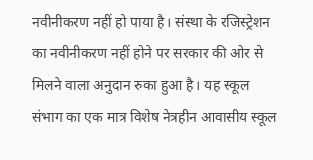नवीनीकरण नहीं हो पाया है। संस्था के रजिस्ट्रेशन का नवीनीकरण नहीं होने पर सरकार की ओर से मिलने वाला अनुदान रुका हुआ है। यह स्कूल संभाग का एक मात्र विशेष नेत्रहीन आवासीय स्कूल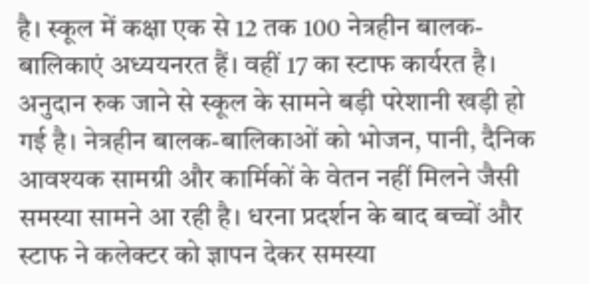है। स्कूल में कक्षा एक से 12 तक 100 नेत्रहीन बालक-बालिकाएं अध्ययनरत हैं। वहीं 17 का स्टाफ कार्यरत है। अनुदान रुक जाने से स्कूल के सामने बड़ी परेशानी खड़ी हो गई है। नेत्रहीन बालक-बालिकाओं को भोजन, पानी, दैनिक आवश्यक सामग्री और कार्मिकों के वेतन नहीं मिलने जैसी समस्या सामने आ रही है। धरना प्रदर्शन के बाद बच्चों और स्टाफ ने कलेक्टर को ज्ञापन देकर समस्या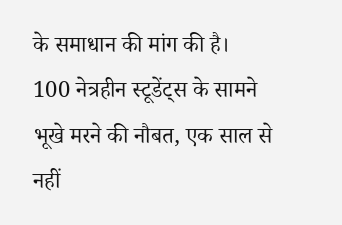के समाधान की मांग की है।
100 नेत्रहीन स्टूडेंट्स के सामने भूखे मरने की नौबत, एक साल से नहीं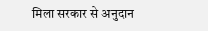मिला सरकार से अनुदान